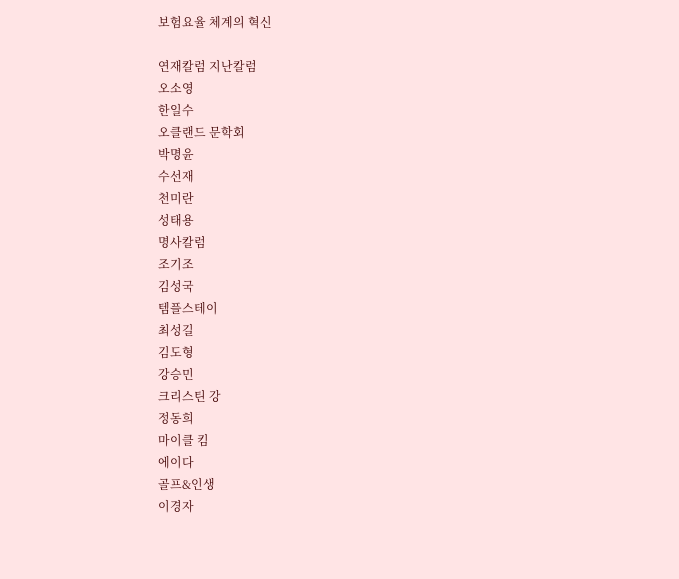보험요율 체계의 혁신

연재칼럼 지난칼럼
오소영
한일수
오클랜드 문학회
박명윤
수선재
천미란
성태용
명사칼럼
조기조
김성국
템플스테이
최성길
김도형
강승민
크리스틴 강
정동희
마이클 킴
에이다
골프&인생
이경자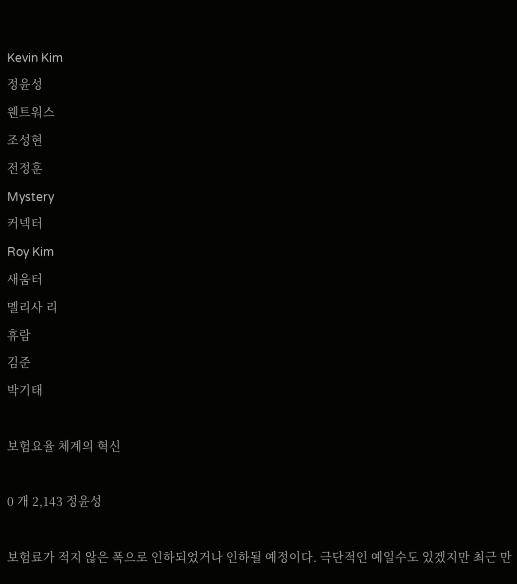Kevin Kim
정윤성
웬트워스
조성현
전정훈
Mystery
커넥터
Roy Kim
새움터
멜리사 리
휴람
김준
박기태

보험요율 체계의 혁신

0 개 2,143 정윤성

보험료가 적지 않은 폭으로 인하되었거나 인하될 예정이다. 극단적인 예일수도 있겠지만 최근 만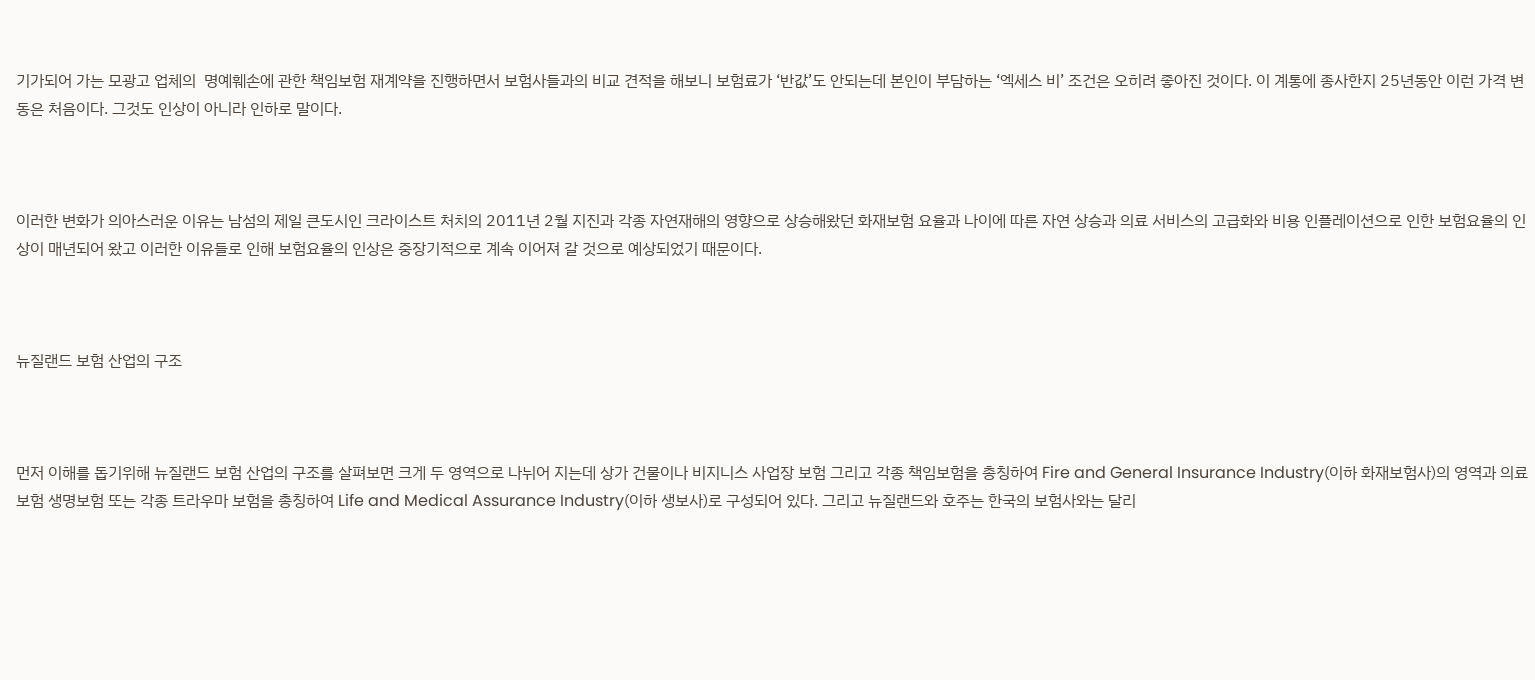기가되어 가는 모광고 업체의  명예훼손에 관한 책임보험 재계약을 진행하면서 보험사들과의 비교 견적을 해보니 보험료가 ‘반값’도 안되는데 본인이 부담하는 ‘엑세스 비’ 조건은 오히려 좋아진 것이다. 이 계통에 종사한지 25년동안 이런 가격 변동은 처음이다. 그것도 인상이 아니라 인하로 말이다.



이러한 변화가 의아스러운 이유는 남섬의 제일 큰도시인 크라이스트 처치의 2011년 2월 지진과 각종 자연재해의 영향으로 상승해왔던 화재보험 요율과 나이에 따른 자연 상승과 의료 서비스의 고급화와 비용 인플레이션으로 인한 보험요율의 인상이 매년되어 왔고 이러한 이유들로 인해 보험요율의 인상은 중장기적으로 계속 이어져 갈 것으로 예상되었기 때문이다.



뉴질랜드 보험 산업의 구조



먼저 이해를 돕기위해 뉴질랜드 보험 산업의 구조를 살펴보면 크게 두 영역으로 나뉘어 지는데 상가 건물이나 비지니스 사업장 보험 그리고 각종 책임보험을 총칭하여 Fire and General Insurance Industry(이하 화재보험사)의 영역과 의료보험 생명보험 또는 각종 트라우마 보험을 총칭하여 Life and Medical Assurance Industry(이하 생보사)로 구성되어 있다. 그리고 뉴질랜드와 호주는 한국의 보험사와는 달리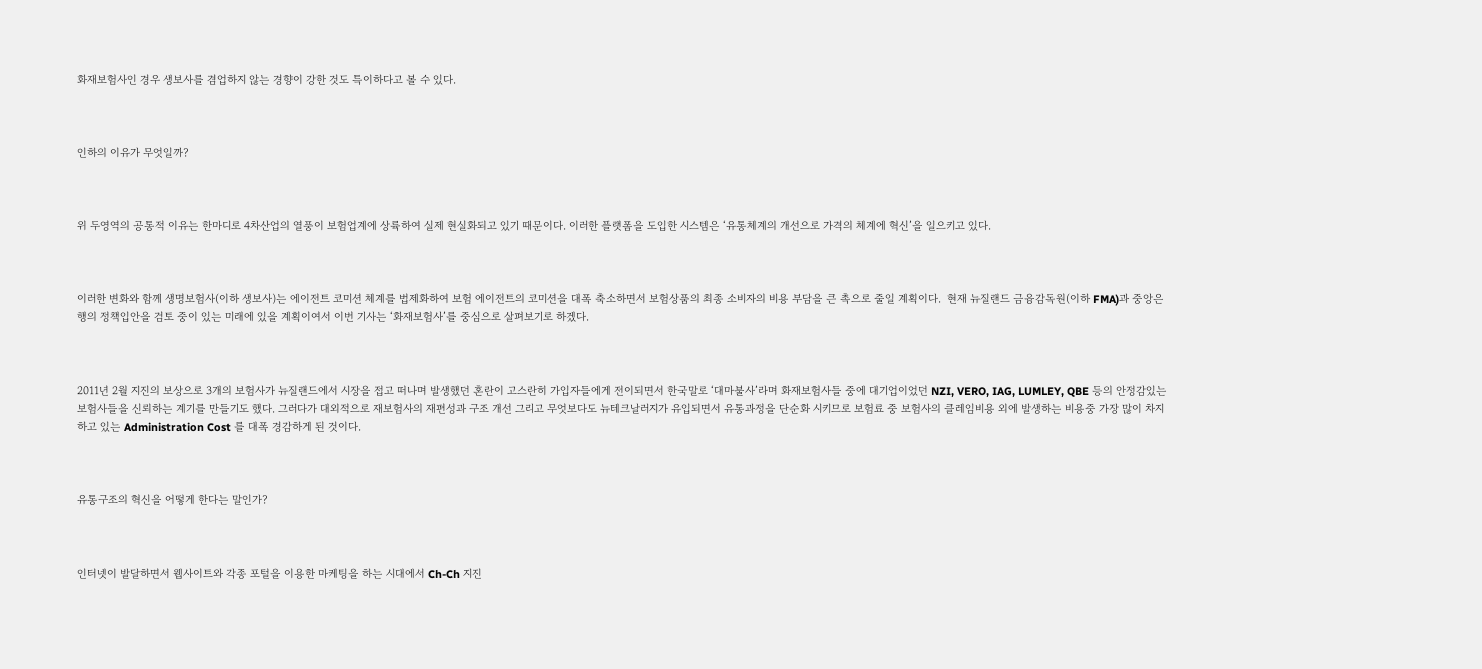화재보험사인 경우 생보사를 겸업하지 않는 경향이 강한 것도 특이하다고 볼 수 있다.



인하의 이유가 무엇일까?



위 두영역의 공통적 이유는 한마디로 4차산업의 열풍이 보험업계에 상륙하여 실제 현실화되고 있기 때문이다. 이러한 플랫폼을 도입한 시스템은 ‘유통체계의 개선으로 가격의 체계에 혁신’을 일으키고 있다.



이러한 변화와 함께 생명보험사(이하 생보사)는 에이전트 코미션 체계를 법제화하여 보험 에이전트의 코미션을 대폭 축소하면서 보험상품의 최종 소비자의 비용 부담을 큰 촉으로 줄일 계획이다.  현재 뉴질랜드 금융감독원(이하 FMA)과 중앙은행의 정책입안을 검토 중이 있는 미래에 있을 계획이여서 이번 기사는 ‘화재보험사’를 중심으로 살펴보기로 하겠다.



2011년 2월 지진의 보상으로 3개의 보험사가 뉴질랜드에서 시장을 접고 떠나며 발생했던 혼란이 고스란히 가입자들에게 전이되면서 한국말로 ‘대마불사’라며 화재보험사들 중에 대기업이었던 NZI, VERO, IAG, LUMLEY, QBE 등의 안정감있는 보험사들을 신뢰하는 계기를 만들기도 했다. 그러다가 대외적으로 재보험사의 재편성과 구조 개선 그리고 무엇보다도 뉴테크날러지가 유입되면서 유통과정을 단순화 시키므로 보험료 중 보험사의 클레임비용 외에 발생하는 비용중 가장 많이 차지하고 있는 Administration Cost 를 대폭 경감하게 된 것이다.



유통구조의 혁신을 어떻게 한다는 말인가?



인터넷이 발달하면서 웹사이트와 각종 포털을 이용한 마케팅을 하는 시대에서 Ch-Ch 지진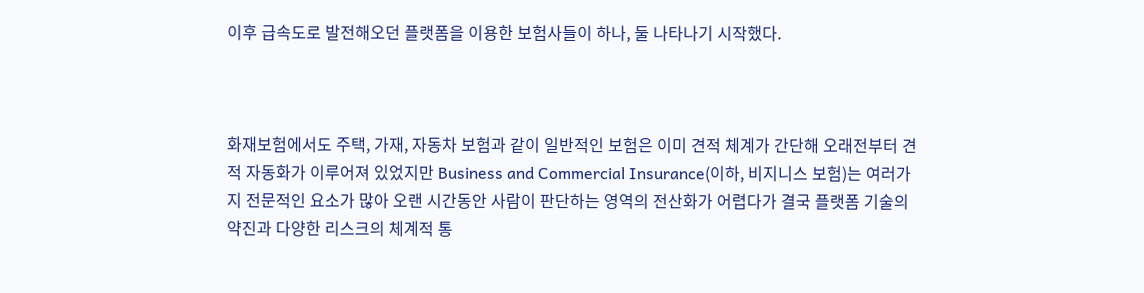이후 급속도로 발전해오던 플랫폼을 이용한 보험사들이 하나, 둘 나타나기 시작했다.



화재보험에서도 주택, 가재, 자동차 보험과 같이 일반적인 보험은 이미 견적 체계가 간단해 오래전부터 견적 자동화가 이루어져 있었지만 Business and Commercial Insurance(이하, 비지니스 보험)는 여러가지 전문적인 요소가 많아 오랜 시간동안 사람이 판단하는 영역의 전산화가 어렵다가 결국 플랫폼 기술의 약진과 다양한 리스크의 체계적 통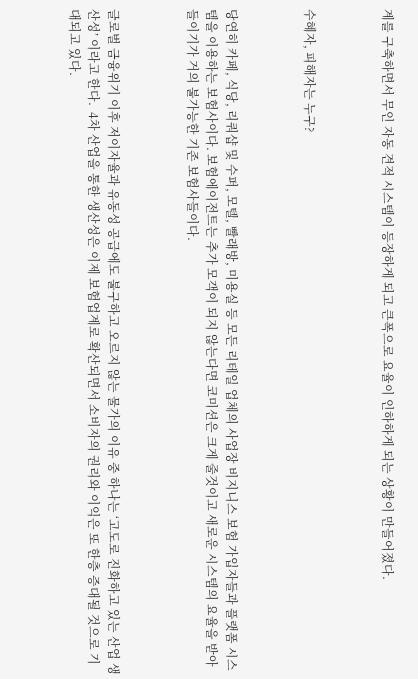계를 구축하면서 무인 자동 견적 시스템이 등장하게 되고 큰폭으로 요율이 인하하게 되는 상황이 만들어졌다.



수혜자, 피해자는 누구?



당연히 카페, 식당, 리쿼샵 및 수퍼, 모텔, 빨래방, 미용실 등 모든 리테일 업체의 사업장 비지니스 보험 가입자들과 플랫폼 시스템을 이용하는 보험사이다. 보험에이전트는 추가 모객이 되지 않는다면 코미션은 크게 줄것이고 새로운 시스템의 요율을 받아 들이기가 거의 불가능한 기존 보험사들이다.



글로벌 금융위기 이후 저이자율과 유동성 공급에도 불구하고 오르지 않는 물가의 이유 중 하나는 ‘고도로 진화하고 있는 산업 생산성’ 이라고 한다.  4차 산업을 통한 생산성은 이제 보험업계로 확산되면서 소비자의 권리와 이익은 또 한층 증대될 것으로 기대되고 있다.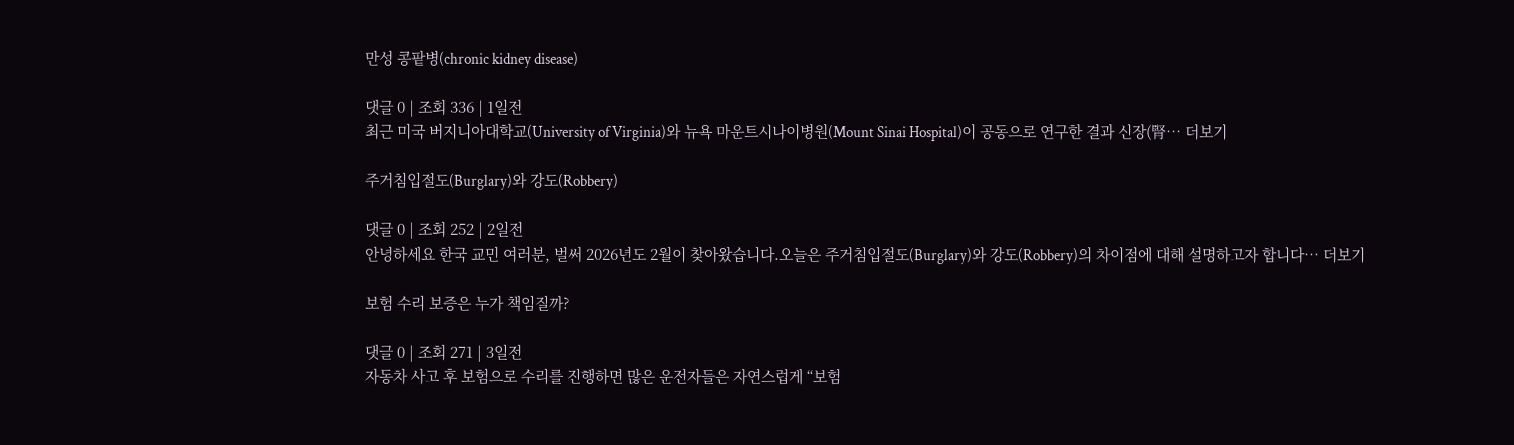만성 콩팥병(chronic kidney disease)

댓글 0 | 조회 336 | 1일전
최근 미국 버지니아대학교(University of Virginia)와 뉴욕 마운트시나이병원(Mount Sinai Hospital)이 공동으로 연구한 결과 신장(腎… 더보기

주거침입절도(Burglary)와 강도(Robbery)

댓글 0 | 조회 252 | 2일전
안녕하세요 한국 교민 여러분, 벌써 2026년도 2월이 찾아왔습니다.오늘은 주거침입절도(Burglary)와 강도(Robbery)의 차이점에 대해 설명하고자 합니다… 더보기

보험 수리 보증은 누가 책임질까?

댓글 0 | 조회 271 | 3일전
자동차 사고 후 보험으로 수리를 진행하면 많은 운전자들은 자연스럽게 “보험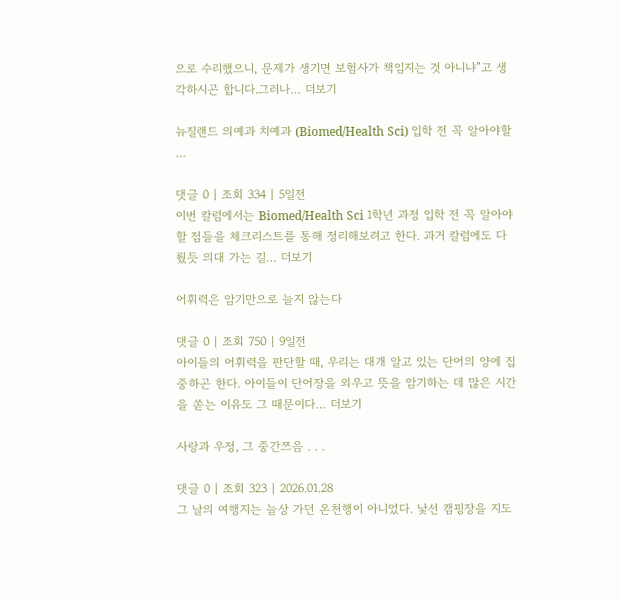으로 수리했으니, 문제가 생기면 보험사가 책임지는 것 아니냐”고 생각하시곤 합니다.그러나… 더보기

뉴질랜드 의예과 치예과 (Biomed/Health Sci) 입학 전 꼭 알아야할 …

댓글 0 | 조회 334 | 5일전
이번 칼럼에서는 Biomed/Health Sci 1학년 과정 입학 전 꼭 알아야할 점들을 체크리스트를 통해 정리해보려고 한다. 과거 칼럼에도 다뤘듯 의대 가는 길… 더보기

어휘력은 암기만으로 늘지 않는다

댓글 0 | 조회 750 | 9일전
아이들의 어휘력을 판단할 때, 우리는 대개 알고 있는 단어의 양에 집중하곤 한다. 아이들이 단어장을 외우고 뜻을 암기하는 데 많은 시간을 쏟는 이유도 그 때문이다… 더보기

사랑과 우정, 그 중간쯔음 . . .

댓글 0 | 조회 323 | 2026.01.28
그 날의 여행지는 늘상 가던 온천행이 아니었다. 낯선 캠핑장을 지도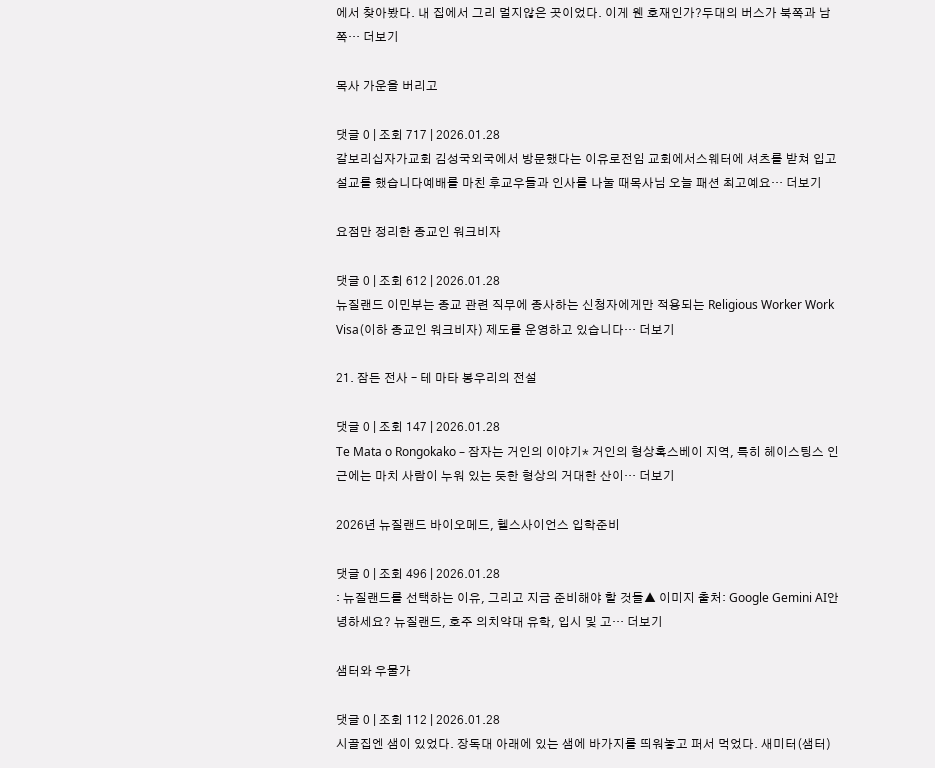에서 찾아봤다. 내 집에서 그리 멀지않은 곳이었다. 이게 웬 호재인가?두대의 버스가 북쪽과 남쪽… 더보기

목사 가운을 버리고

댓글 0 | 조회 717 | 2026.01.28
갈보리십자가교회 김성국외국에서 방문했다는 이유로전임 교회에서스웨터에 셔츠를 받쳐 입고설교를 했습니다예배를 마친 후교우들과 인사를 나눌 때목사님 오늘 패션 최고예요… 더보기

요점만 정리한 종교인 워크비자

댓글 0 | 조회 612 | 2026.01.28
뉴질랜드 이민부는 종교 관련 직무에 종사하는 신청자에게만 적용되는 Religious Worker Work Visa(이하 종교인 워크비자) 제도를 운영하고 있습니다… 더보기

21. 잠든 전사 – 테 마타 봉우리의 전설

댓글 0 | 조회 147 | 2026.01.28
Te Mata o Rongokako – 잠자는 거인의 이야기* 거인의 형상혹스베이 지역, 특히 헤이스팅스 인근에는 마치 사람이 누워 있는 듯한 형상의 거대한 산이… 더보기

2026년 뉴질랜드 바이오메드, 헬스사이언스 입학준비

댓글 0 | 조회 496 | 2026.01.28
: 뉴질랜드를 선택하는 이유, 그리고 지금 준비해야 할 것들▲ 이미지 출처: Google Gemini AI안녕하세요? 뉴질랜드, 호주 의치약대 유학, 입시 및 고… 더보기

샘터와 우물가

댓글 0 | 조회 112 | 2026.01.28
시골집엔 샘이 있었다. 장독대 아래에 있는 샘에 바가지를 띄워놓고 퍼서 먹었다. 새미터(샘터)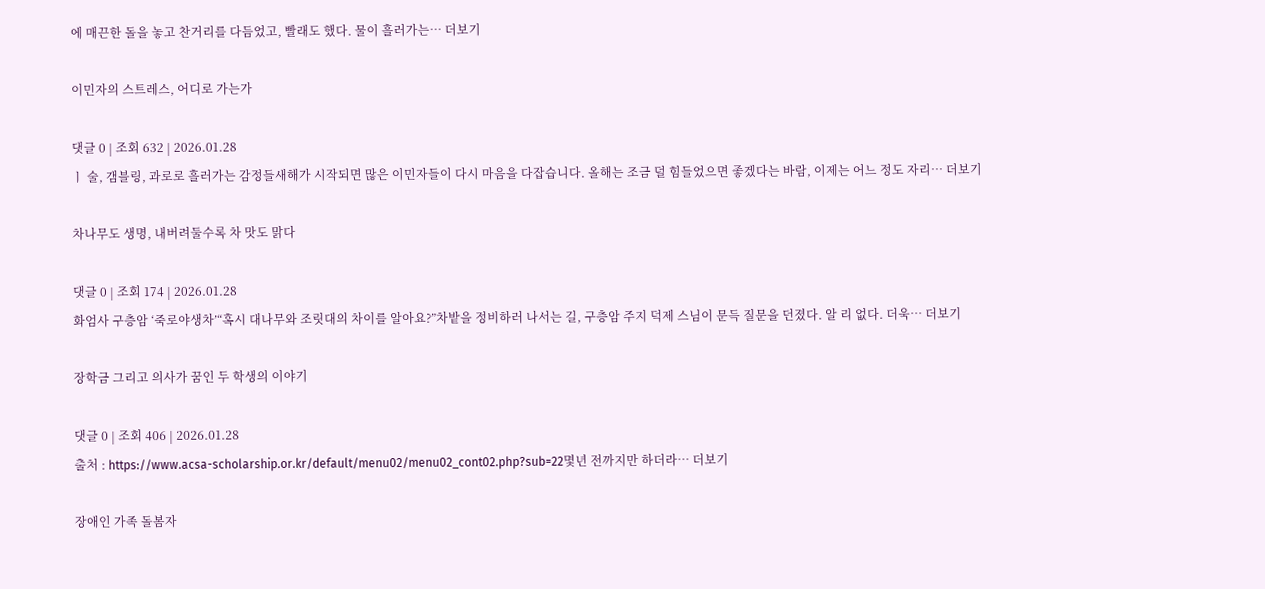에 매끈한 돌을 놓고 찬거리를 다듬었고, 빨래도 했다. 물이 흘러가는… 더보기

이민자의 스트레스, 어디로 가는가

댓글 0 | 조회 632 | 2026.01.28
ㅣ 술, 갬블링, 과로로 흘러가는 감정들새해가 시작되면 많은 이민자들이 다시 마음을 다잡습니다. 올해는 조금 덜 힘들었으면 좋겠다는 바람, 이제는 어느 정도 자리… 더보기

차나무도 생명, 내버려둘수록 차 맛도 맑다

댓글 0 | 조회 174 | 2026.01.28
화엄사 구층암 ‘죽로야생차’“혹시 대나무와 조릿대의 차이를 알아요?”차밭을 정비하러 나서는 길, 구층암 주지 덕제 스님이 문득 질문을 던졌다. 알 리 없다. 더욱… 더보기

장학금 그리고 의사가 꿈인 두 학생의 이야기

댓글 0 | 조회 406 | 2026.01.28
출처 : https://www.acsa-scholarship.or.kr/default/menu02/menu02_cont02.php?sub=22몇년 전까지만 하더라… 더보기

장애인 가족 돌봄자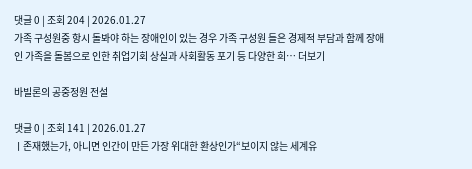댓글 0 | 조회 204 | 2026.01.27
가족 구성원중 항시 돌봐야 하는 장애인이 있는 경우 가족 구성원 들은 경제적 부담과 함께 장애인 가족을 돌봄으로 인한 취업기회 상실과 사회활동 포기 등 다양한 희… 더보기

바빌론의 공중정원 전설

댓글 0 | 조회 141 | 2026.01.27
ㅣ존재했는가, 아니면 인간이 만든 가장 위대한 환상인가“보이지 않는 세계유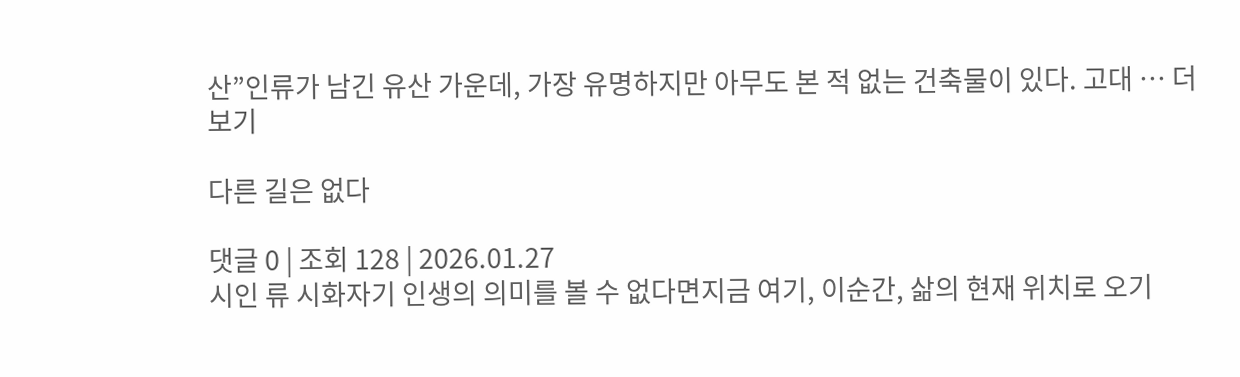산”인류가 남긴 유산 가운데, 가장 유명하지만 아무도 본 적 없는 건축물이 있다. 고대 … 더보기

다른 길은 없다

댓글 0 | 조회 128 | 2026.01.27
시인 류 시화자기 인생의 의미를 볼 수 없다면지금 여기, 이순간, 삶의 현재 위치로 오기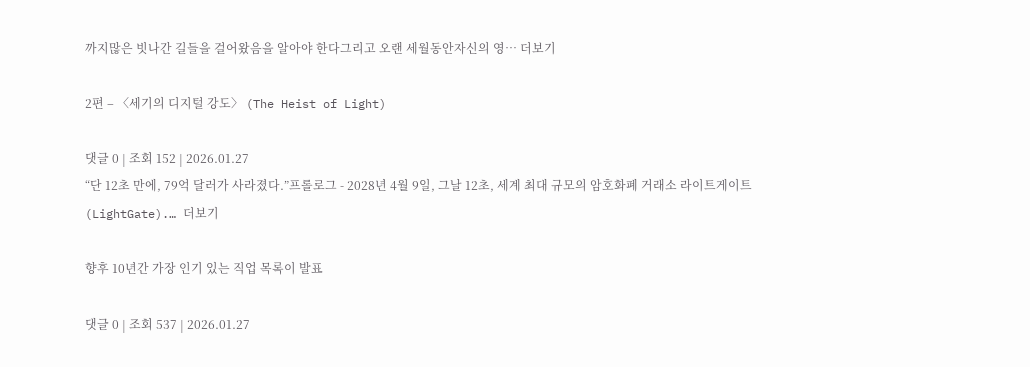까지많은 빗나간 길들을 걸어왔음을 알아야 한다그리고 오랜 세월동안자신의 영… 더보기

2편 – 〈세기의 디지털 강도〉 (The Heist of Light)

댓글 0 | 조회 152 | 2026.01.27
“단 12초 만에, 79억 달러가 사라졌다.”프롤로그 - 2028년 4월 9일, 그날 12초, 세계 최대 규모의 암호화폐 거래소 라이트게이트(LightGate).… 더보기

향후 10년간 가장 인기 있는 직업 목록이 발표

댓글 0 | 조회 537 | 2026.01.27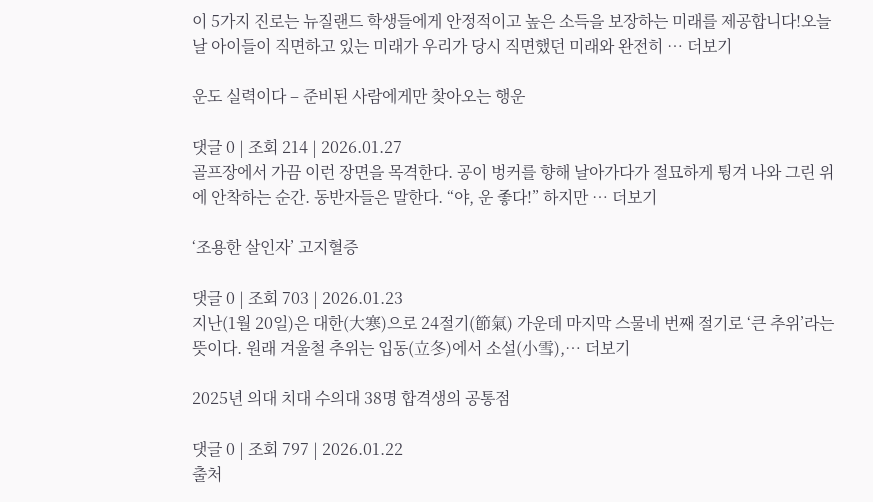이 5가지 진로는 뉴질랜드 학생들에게 안정적이고 높은 소득을 보장하는 미래를 제공합니다!오늘날 아이들이 직면하고 있는 미래가 우리가 당시 직면했던 미래와 완전히 … 더보기

운도 실력이다 – 준비된 사람에게만 찾아오는 행운

댓글 0 | 조회 214 | 2026.01.27
골프장에서 가끔 이런 장면을 목격한다. 공이 벙커를 향해 날아가다가 절묘하게 튕겨 나와 그린 위에 안착하는 순간. 동반자들은 말한다. “야, 운 좋다!” 하지만 … 더보기

‘조용한 살인자’ 고지혈증

댓글 0 | 조회 703 | 2026.01.23
지난(1월 20일)은 대한(大寒)으로 24절기(節氣) 가운데 마지막 스물네 번째 절기로 ‘큰 추위’라는 뜻이다. 원래 겨울철 추위는 입동(立冬)에서 소설(小雪),… 더보기

2025년 의대 치대 수의대 38명 합격생의 공통점

댓글 0 | 조회 797 | 2026.01.22
출처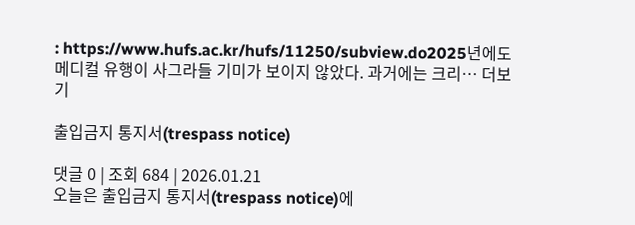: https://www.hufs.ac.kr/hufs/11250/subview.do2025년에도 메디컬 유행이 사그라들 기미가 보이지 않았다. 과거에는 크리… 더보기

출입금지 통지서(trespass notice)

댓글 0 | 조회 684 | 2026.01.21
오늘은 출입금지 통지서(trespass notice)에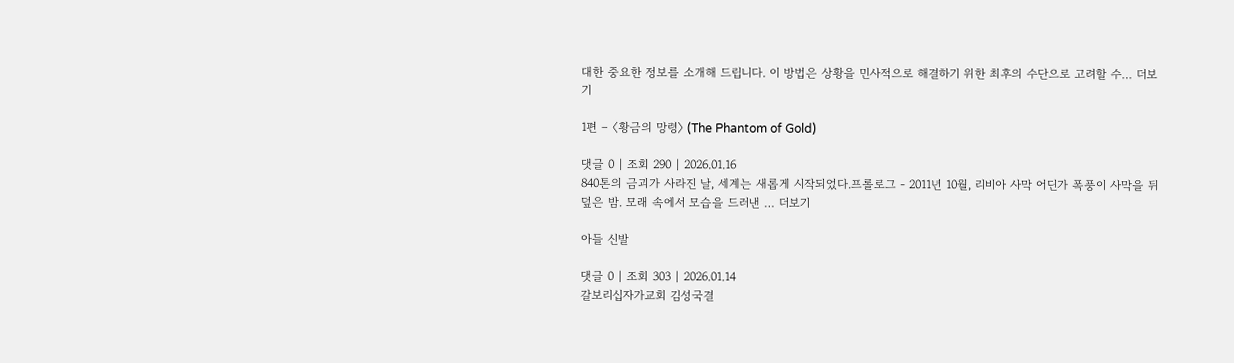대한 중요한 정보를 소개해 드립니다. 이 방법은 상황을 민사적으로 해결하기 위한 최후의 수단으로 고려할 수… 더보기

1편 – 〈황금의 망령〉 (The Phantom of Gold)

댓글 0 | 조회 290 | 2026.01.16
840톤의 금괴가 사라진 날, 세계는 새롭게 시작되었다.프롤로그 - 2011년 10월, 리비아 사막 어딘가 폭풍이 사막을 뒤덮은 밤. 모래 속에서 모습을 드러낸 … 더보기

아들 신발

댓글 0 | 조회 303 | 2026.01.14
갈보리십자가교회 김성국결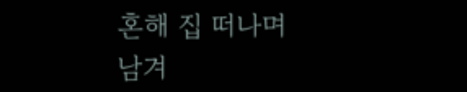혼해 집 떠나며남겨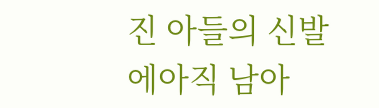진 아들의 신발에아직 남아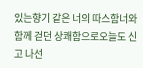있는향기 같은 너의 따스함너와 함께 걷던 상쾌함으로오늘도 신고 나선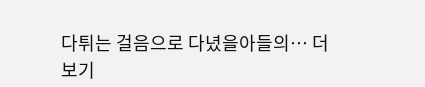다튀는 걸음으로 다녔을아들의… 더보기